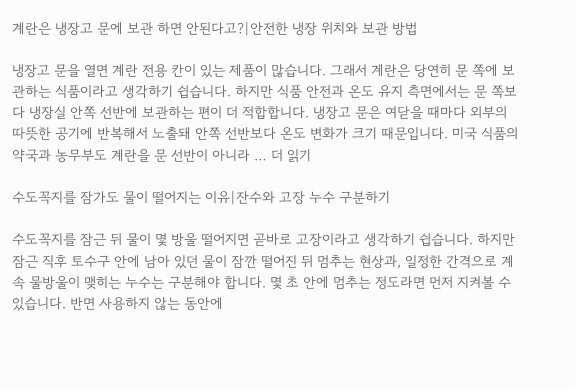계란은 냉장고 문에 보관 하면 안된다고?|안전한 냉장 위치와 보관 방법

냉장고 문을 열면 계란 전용 칸이 있는 제품이 많습니다. 그래서 계란은 당연히 문 쪽에 보관하는 식품이라고 생각하기 쉽습니다. 하지만 식품 안전과 온도 유지 측면에서는 문 쪽보다 냉장실 안쪽 선반에 보관하는 편이 더 적합합니다. 냉장고 문은 여닫을 때마다 외부의 따뜻한 공기에 반복해서 노출돼 안쪽 선반보다 온도 변화가 크기 때문입니다. 미국 식품의약국과 농무부도 계란을 문 선반이 아니라 … 더 읽기

수도꼭지를 잠가도 물이 떨어지는 이유|잔수와 고장 누수 구분하기

수도꼭지를 잠근 뒤 물이 몇 방울 떨어지면 곧바로 고장이라고 생각하기 쉽습니다. 하지만 잠근 직후 토수구 안에 남아 있던 물이 잠깐 떨어진 뒤 멈추는 현상과, 일정한 간격으로 계속 물방울이 맺히는 누수는 구분해야 합니다. 몇 초 안에 멈추는 정도라면 먼저 지켜볼 수 있습니다. 반면 사용하지 않는 동안에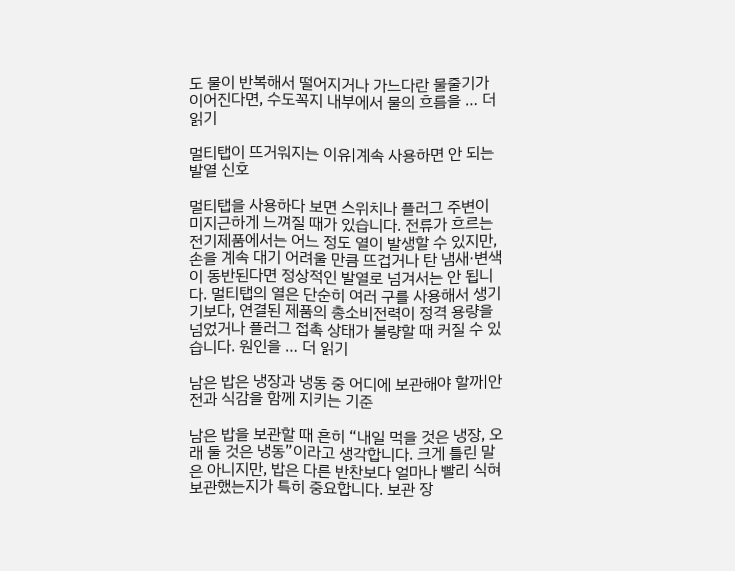도 물이 반복해서 떨어지거나 가느다란 물줄기가 이어진다면, 수도꼭지 내부에서 물의 흐름을 … 더 읽기

멀티탭이 뜨거워지는 이유|계속 사용하면 안 되는 발열 신호

멀티탭을 사용하다 보면 스위치나 플러그 주변이 미지근하게 느껴질 때가 있습니다. 전류가 흐르는 전기제품에서는 어느 정도 열이 발생할 수 있지만, 손을 계속 대기 어려울 만큼 뜨겁거나 탄 냄새·변색이 동반된다면 정상적인 발열로 넘겨서는 안 됩니다. 멀티탭의 열은 단순히 여러 구를 사용해서 생기기보다, 연결된 제품의 총소비전력이 정격 용량을 넘었거나 플러그 접촉 상태가 불량할 때 커질 수 있습니다. 원인을 … 더 읽기

남은 밥은 냉장과 냉동 중 어디에 보관해야 할까|안전과 식감을 함께 지키는 기준

남은 밥을 보관할 때 흔히 “내일 먹을 것은 냉장, 오래 둘 것은 냉동”이라고 생각합니다. 크게 틀린 말은 아니지만, 밥은 다른 반찬보다 얼마나 빨리 식혀 보관했는지가 특히 중요합니다. 보관 장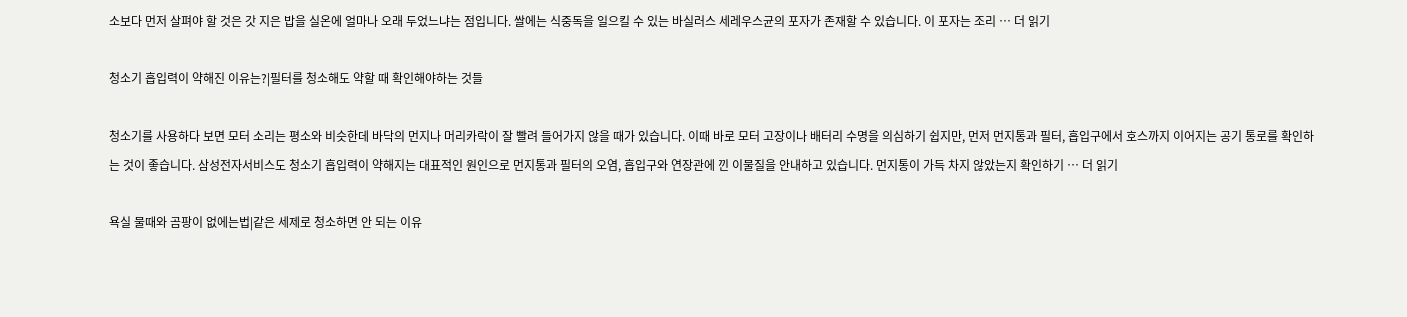소보다 먼저 살펴야 할 것은 갓 지은 밥을 실온에 얼마나 오래 두었느냐는 점입니다. 쌀에는 식중독을 일으킬 수 있는 바실러스 세레우스균의 포자가 존재할 수 있습니다. 이 포자는 조리 … 더 읽기

청소기 흡입력이 약해진 이유는?|필터를 청소해도 약할 때 확인해야하는 것들

청소기를 사용하다 보면 모터 소리는 평소와 비슷한데 바닥의 먼지나 머리카락이 잘 빨려 들어가지 않을 때가 있습니다. 이때 바로 모터 고장이나 배터리 수명을 의심하기 쉽지만, 먼저 먼지통과 필터, 흡입구에서 호스까지 이어지는 공기 통로를 확인하는 것이 좋습니다. 삼성전자서비스도 청소기 흡입력이 약해지는 대표적인 원인으로 먼지통과 필터의 오염, 흡입구와 연장관에 낀 이물질을 안내하고 있습니다. 먼지통이 가득 차지 않았는지 확인하기 … 더 읽기

욕실 물때와 곰팡이 없에는법|같은 세제로 청소하면 안 되는 이유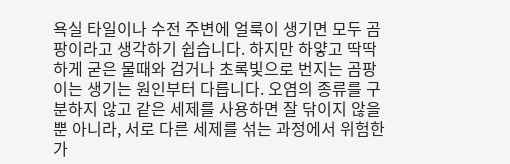욕실 타일이나 수전 주변에 얼룩이 생기면 모두 곰팡이라고 생각하기 쉽습니다. 하지만 하얗고 딱딱하게 굳은 물때와 검거나 초록빛으로 번지는 곰팡이는 생기는 원인부터 다릅니다. 오염의 종류를 구분하지 않고 같은 세제를 사용하면 잘 닦이지 않을 뿐 아니라, 서로 다른 세제를 섞는 과정에서 위험한 가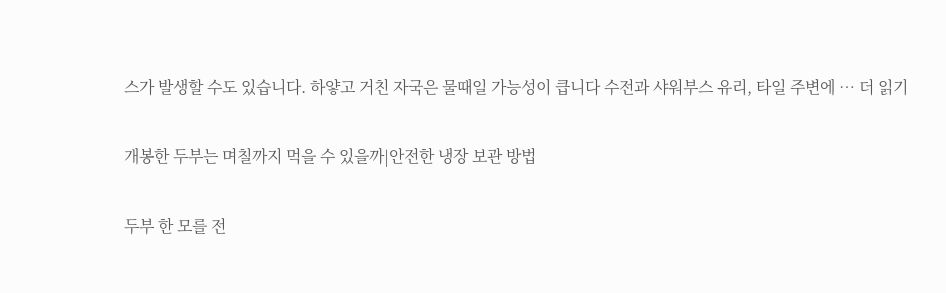스가 발생할 수도 있습니다. 하얗고 거친 자국은 물때일 가능성이 큽니다 수전과 샤워부스 유리, 타일 주변에 … 더 읽기

개봉한 두부는 며칠까지 먹을 수 있을까|안전한 냉장 보관 방법

두부 한 모를 전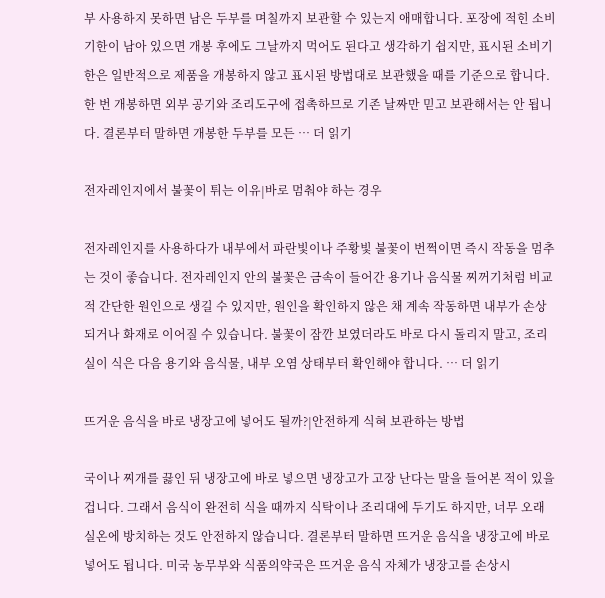부 사용하지 못하면 남은 두부를 며칠까지 보관할 수 있는지 애매합니다. 포장에 적힌 소비기한이 남아 있으면 개봉 후에도 그날까지 먹어도 된다고 생각하기 쉽지만, 표시된 소비기한은 일반적으로 제품을 개봉하지 않고 표시된 방법대로 보관했을 때를 기준으로 합니다. 한 번 개봉하면 외부 공기와 조리도구에 접촉하므로 기존 날짜만 믿고 보관해서는 안 됩니다. 결론부터 말하면 개봉한 두부를 모든 … 더 읽기

전자레인지에서 불꽃이 튀는 이유|바로 멈춰야 하는 경우

전자레인지를 사용하다가 내부에서 파란빛이나 주황빛 불꽃이 번쩍이면 즉시 작동을 멈추는 것이 좋습니다. 전자레인지 안의 불꽃은 금속이 들어간 용기나 음식물 찌꺼기처럼 비교적 간단한 원인으로 생길 수 있지만, 원인을 확인하지 않은 채 계속 작동하면 내부가 손상되거나 화재로 이어질 수 있습니다. 불꽃이 잠깐 보였더라도 바로 다시 돌리지 말고, 조리실이 식은 다음 용기와 음식물, 내부 오염 상태부터 확인해야 합니다. … 더 읽기

뜨거운 음식을 바로 냉장고에 넣어도 될까?|안전하게 식혀 보관하는 방법

국이나 찌개를 끓인 뒤 냉장고에 바로 넣으면 냉장고가 고장 난다는 말을 들어본 적이 있을 겁니다. 그래서 음식이 완전히 식을 때까지 식탁이나 조리대에 두기도 하지만, 너무 오래 실온에 방치하는 것도 안전하지 않습니다. 결론부터 말하면 뜨거운 음식을 냉장고에 바로 넣어도 됩니다. 미국 농무부와 식품의약국은 뜨거운 음식 자체가 냉장고를 손상시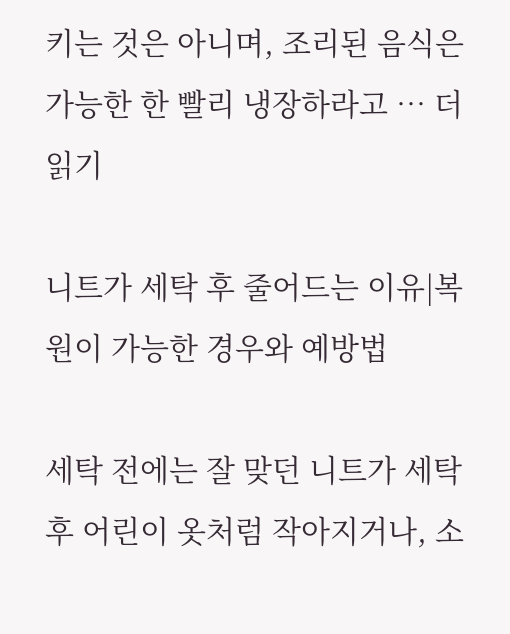키는 것은 아니며, 조리된 음식은 가능한 한 빨리 냉장하라고 … 더 읽기

니트가 세탁 후 줄어드는 이유|복원이 가능한 경우와 예방법

세탁 전에는 잘 맞던 니트가 세탁 후 어린이 옷처럼 작아지거나, 소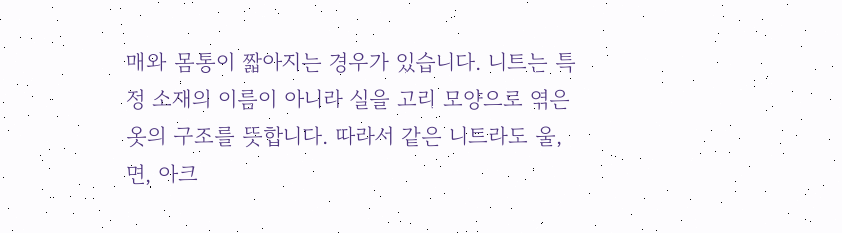매와 몸통이 짧아지는 경우가 있습니다. 니트는 특정 소재의 이름이 아니라 실을 고리 모양으로 엮은 옷의 구조를 뜻합니다. 따라서 같은 니트라도 울, 면, 아크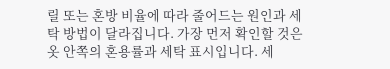릴 또는 혼방 비율에 따라 줄어드는 원인과 세탁 방법이 달라집니다. 가장 먼저 확인할 것은 옷 안쪽의 혼용률과 세탁 표시입니다. 세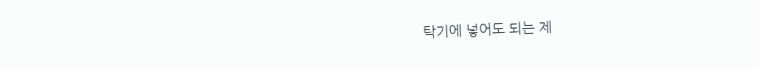탁기에 넣어도 되는 제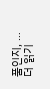품인지, … 더 읽기